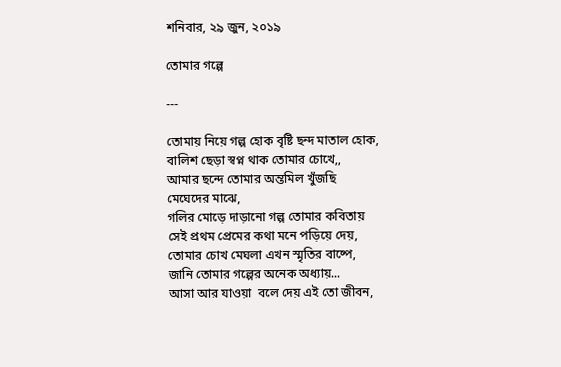শনিবার, ২৯ জুন, ২০১৯

তোমার গল্পে

---

তোমায় নিয়ে গল্প হোক বৃষ্টি ছন্দ মাতাল হোক,
বালিশ ছেড়া স্বপ্ন থাক তোমার চোখে,,
আমার ছন্দে তোমার অন্তমিল খুঁজছি
মেঘেদের মাঝে,
গলির মোড়ে দাড়ানো গল্প তোমার কবিতায়
সেই প্রথম প্রেমের কথা মনে পড়িয়ে দেয়,
তোমার চোখ মেঘলা এখন স্মৃতির বাষ্পে,
জানি তোমার গল্পের অনেক অধ্যায়...
আসা আর যাওয়া  বলে দেয় এই তো জীবন,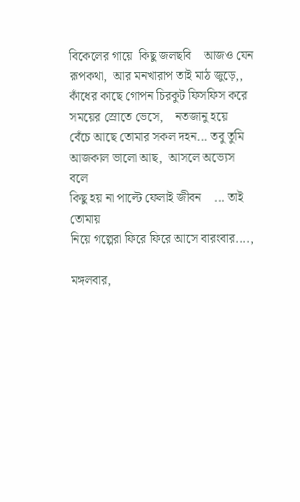বিকেলের গায়ে  কিছু জলছবি    আজও যেন
রূপকথা,  আর মনখারাপ তাই মাঠ জুড়ে,,
কাঁধের কাছে গোপন চিরকুট ফিসফিস করে
সময়ের স্রোতে ভেসে,    নতজানু হয়ে
বেঁচে আছে তোমার সকল দহন... তবু তুমি
আজকাল ভালো আছ,  আসলে অভ্যেস বলে
কিছু হয় না পাল্টে ফেলাই জীবন    ... তাই তোমায়
নিয়ে গল্পেরা ফিরে ফিরে আসে বারংবার....,

মঙ্গলবার,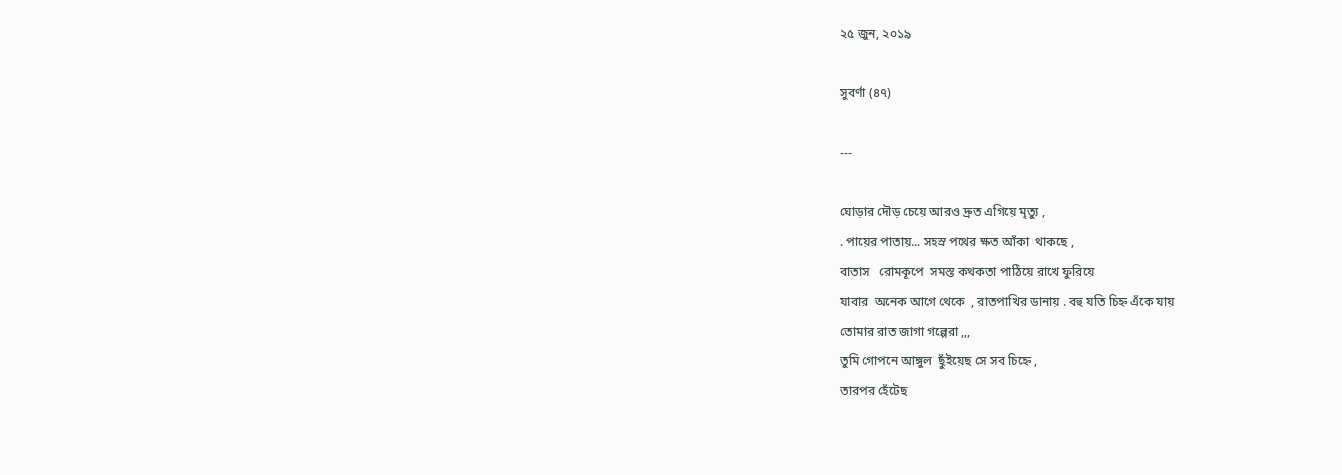২৫ জুন, ২০১৯

সুবর্ণা (৪৭)

---

ঘোড়ার দৌড় চেয়ে আরও দ্রুত এগিয়ে মৃত্যু ,
. পায়ের পাতায়... সহস্র পথের ক্ষত আঁকা  থাকছে ,
বাতাস   রোমকূপে  সমস্ত কথকতা পাঠিয়ে রাখে ফুরিয়ে
যাবার  অনেক আগে থেকে  , রাতপাখির ডানায় . বহু যতি চিহ্ন এঁকে যায়
তোমার রাত জাগা গল্পেরা ,,,
তুমি গোপনে আঙ্গুল  ছুঁইয়েছ সে সব চিহ্নে ,
তারপর হেঁটেছ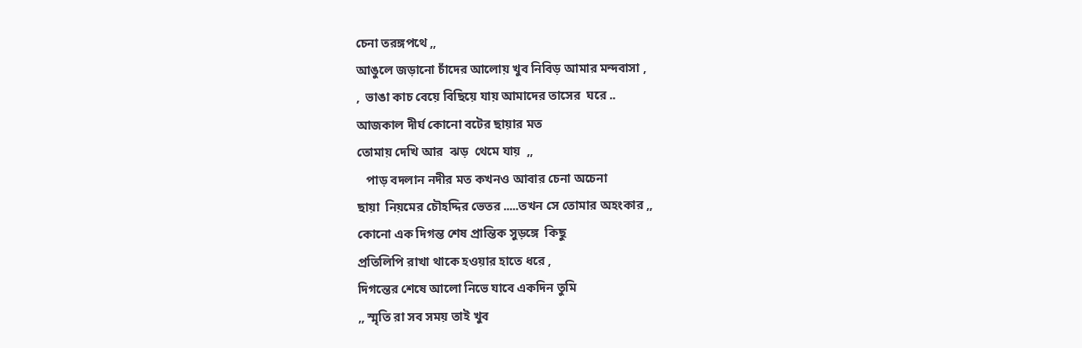চেনা তরঙ্গপথে ,,
আঙুলে জড়ানো চাঁদের আলোয় খুব নিবিড় আমার মন্দবাসা ,
,  ভাঙা কাচ বেয়ে বিছিয়ে যায় আমাদের তাসের  ঘরে ..
আজকাল দীর্ঘ কোনো বটের ছায়ার মত
তোমায় দেখি আর  ঝড়  থেমে যায়  ,,
   পাড় বদলান নদীর মত কখনও আবার চেনা অচেনা
ছায়া  নিয়মের চৌহদ্দির ভেতর .....তখন সে তোমার অহংকার ,,
কোনো এক দিগন্ত শেষ প্রান্তিক সুড়ঙ্গে  কিছু
প্রতিলিপি রাখা থাকে হওয়ার হাতে ধরে ,
দিগন্তের শেষে আলো নিভে যাবে একদিন তুমি
,, স্মৃতি রা সব সময় তাই খুব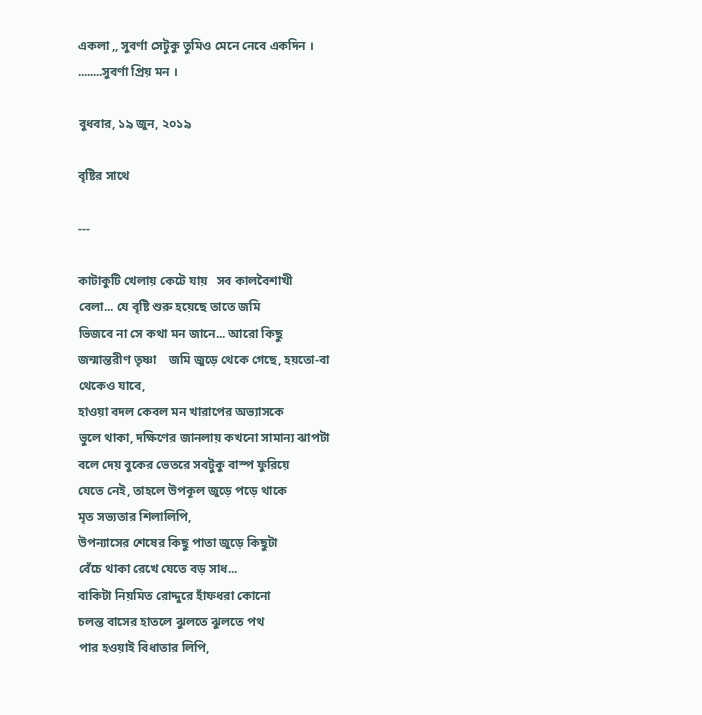একলা ,, সুবর্ণা সেটুকু তুমিও মেনে নেবে একদিন ।
........সুবর্ণা প্রিয় মন ।

বুধবার, ১৯ জুন, ২০১৯

বৃষ্টির সাথে

---

কাটাকুটি খেলায় কেটে যায়   সব কালবৈশাখী
বেলা... যে বৃষ্টি শুরু হয়েছে তাতে জমি
ভিজবে না সে কথা মন জানে... আরো কিছু
জন্মান্তরীণ তৃষ্ণা    জমি জুড়ে থেকে গেছে, হয়তো-বা
থেকেও যাবে,
হাওয়া বদল কেবল মন খারাপের অভ্যাসকে
ভুলে থাকা, দক্ষিণের জানলায় কখনো সামান্য ঝাপটা
বলে দেয় বুকের ভেতরে সবটুকু বাস্প ফুরিয়ে
যেতে নেই, তাহলে উপকূল জুড়ে পড়ে থাকে
মৃত সভ্যতার শিলালিপি,
উপন্যাসের শেষের কিছু পাতা জুড়ে কিছুটা
বেঁচে থাকা রেখে যেতে বড় সাধ...
বাকিটা নিয়মিত রোদ্দুরে হাঁফধরা কোনো
চলন্ত বাসের হাতলে ঝুলতে ঝুলতে পথ
পার হওয়াই বিধাতার লিপি,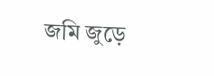জমি জুড়ে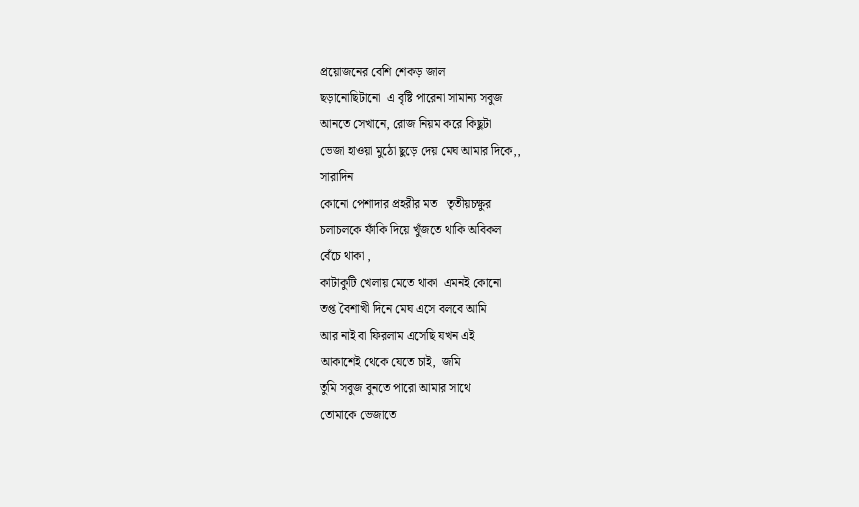প্রয়োজনের বেশি শেকড় জাল
ছড়ানোছিটানো  এ বৃষ্টি পারেনা সামান্য সবুজ
আনতে সেখানে, রোজ নিয়ম করে কিছুটা
ভেজা হাওয়া মুঠো ছুড়ে দেয় মেঘ আমার দিকে,,
সারাদিন
কোনো পেশাদার প্রহরীর মত   তৃতীয়চক্ষুর
চলাচলকে ফাঁকি দিয়ে খুঁজতে থাকি অবিকল
বেঁচে থাকা ,
কাটাকুটি খেলায় মেতে থাকা  এমনই কোনো
তপ্ত বৈশাখী দিনে মেঘ এসে বলবে আমি
আর নাই বা ফিরলাম এসেছি যখন এই
আকাশেই থেকে যেতে চাই,  জমি
তুমি সবুজ বুনতে পারো আমার সাথে
তোমাকে ভেজাতে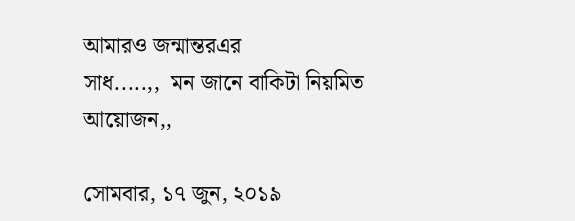আমারও জন্মান্তরএর
সাধ.....,,  মন জানে বাকিটা নিয়মিত আয়োজন,,

সোমবার, ১৭ জুন, ২০১৯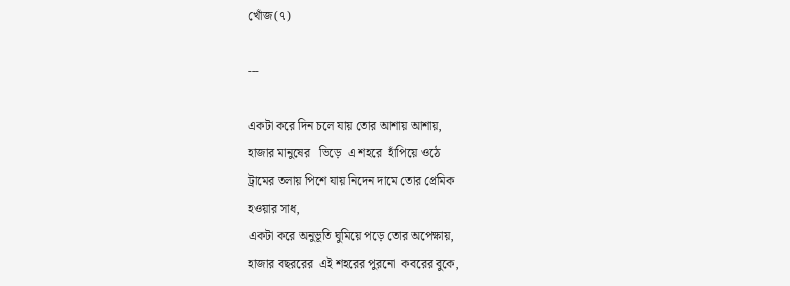খোঁজ(৭)

---

একটা করে দিন চলে যায় তোর আশায় আশায়,
হাজার মানুষের   ভিড়ে  এ শহরে  হাঁপিয়ে ওঠে
ট্রামের তলায় পিশে যায় নিদেন দামে তোর প্রেমিক
হওয়ার সাধ,
একটা করে অনুভূতি ঘুমিয়ে পড়ে তোর অপেক্ষায়,
হাজার বছররের  এই শহরের পুরনো  কবরের বুকে,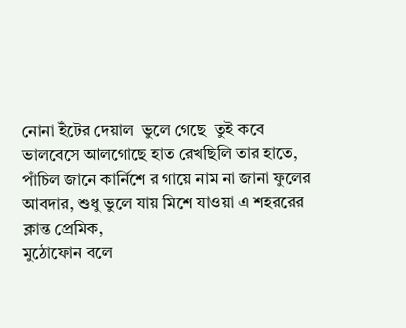নোনা ইঁটের দেয়াল  ভুলে গেছে  তুই কবে
ভালবেসে আলগোছে হাত রেখছিলি তার হাতে,
পাঁচিল জানে কার্নিশে র গায়ে নাম না জানা ফুলের
আবদার, শুধু ভুলে যায় মিশে যাওয়া এ শহররের
ক্লান্ত প্রেমিক,
মুঠোফোন বলে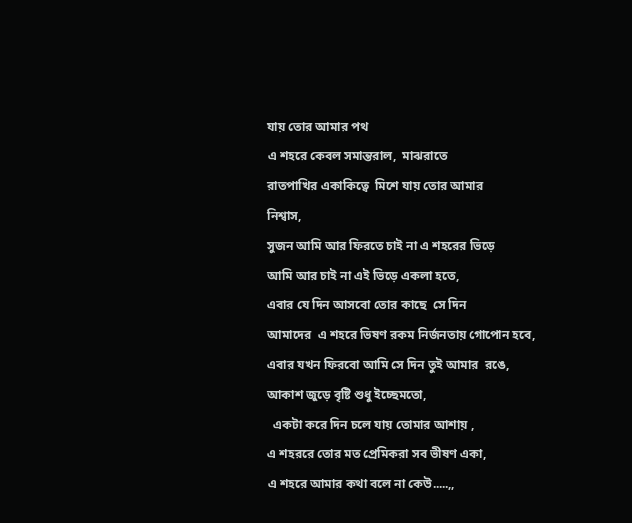যায় তোর আমার পথ
এ শহরে কেবল সমান্তরাল,  মাঝরাতে
রাতপাখির একাকিত্বে  মিশে যায় তোর আমার
নিশ্বাস,
সুজন আমি আর ফিরতে চাই না এ শহরের ভিড়ে
আমি আর চাই না এই ভিড়ে একলা হতে,
এবার যে দিন আসবো তোর কাছে  সে দিন
আমাদের  এ শহরে ভিষণ রকম নির্জনতায় গোপোন হবে,
এবার যখন ফিরবো আমি সে দিন তুই আমার  রঙে,
আকাশ জুড়ে বৃষ্টি শুধু ইচ্ছেমতো,
  একটা করে দিন চলে যায় তোমার আশায় ,
এ শহররে তোর মত প্রেমিকরা সব ভীষণ একা,
এ শহরে আমার কথা বলে না কেউ.....,,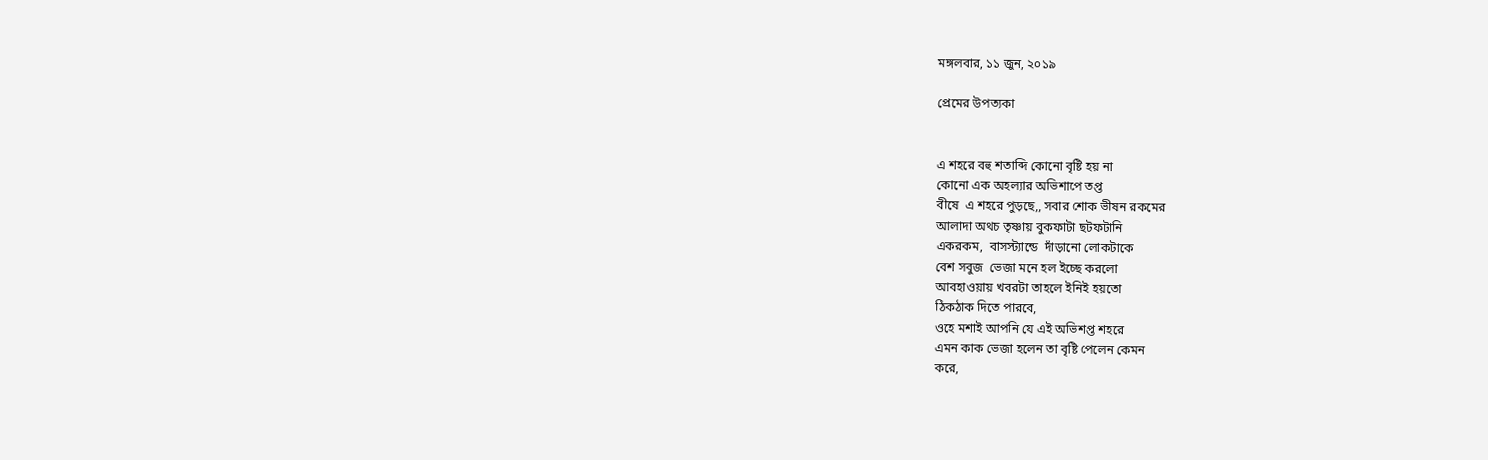মঙ্গলবার, ১১ জুন, ২০১৯

প্রেমের উপত্যকা


এ শহরে বহু শতাব্দি কোনো বৃষ্টি হয় না
কোনো এক অহল্যার অভিশাপে তপ্ত
বীষে  এ শহরে পুড়ছে,, সবার শোক ভীষন রকমের
আলাদা অথচ তৃষ্ণায় বুকফাটা ছটফটানি
একরকম,  বাসস্ট্যান্ডে  দাঁড়ানো লোকটাকে
বেশ সবুজ  ভেজা মনে হল ইচ্ছে করলো
আবহাওয়ায় খবরটা তাহলে ইনিই হয়তো
ঠিকঠাক দিতে পারবে,
ওহে মশাই আপনি যে এই অভিশপ্ত শহরে
এমন কাক ভেজা হলেন তা বৃষ্টি পেলেন কেমন
করে,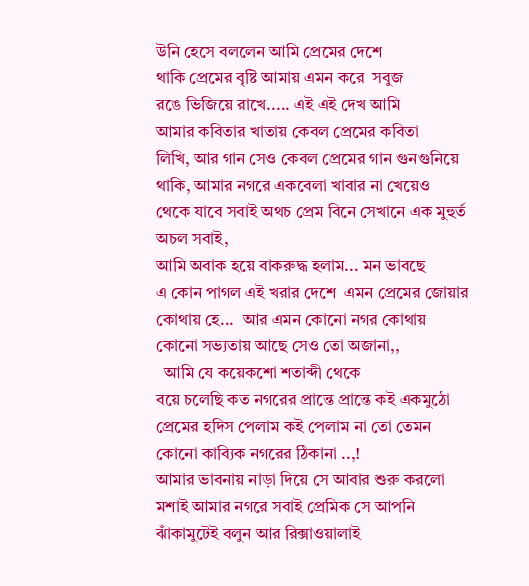উনি হেসে বললেন আমি প্রেমের দেশে
থাকি প্রেমের বৃষ্টি আমায় এমন করে  সবুজ
রঙে ভিজিয়ে রাখে..... এই এই দেখ আমি
আমার কবিতার খাতায় কেবল প্রেমের কবিতা
লিখি, আর গান সেও কেবল প্রেমের গান গুনগুনিয়ে
থাকি, আমার নগরে একবেলা খাবার না খেয়েও
থেকে যাবে সবাই অথচ প্রেম বিনে সেখানে এক মুহুর্ত
অচল সবাই,
আমি অবাক হয়ে বাকরুদ্ধ হলাম... মন ভাবছে
এ কোন পাগল এই খরার দেশে  এমন প্রেমের জোয়ার
কোথায় হে...  আর এমন কোনো নগর কোথায়
কোনো সভ্যতায় আছে সেও তো অজানা,,
  আমি যে কয়েকশো শতাব্দী থেকে
বয়ে চলেছি কত নগরের প্রান্তে প্রান্তে কই একমুঠো
প্রেমের হদিস পেলাম কই পেলাম না তো তেমন
কোনো কাব্যিক নগরের ঠিকানা ..,!
আমার ভাবনায় নাড়া দিয়ে সে আবার শুরু করলো
মশাই আমার নগরে সবাই প্রেমিক সে আপনি
ঝাঁকামুটেই বলুন আর রিক্সাওয়ালাই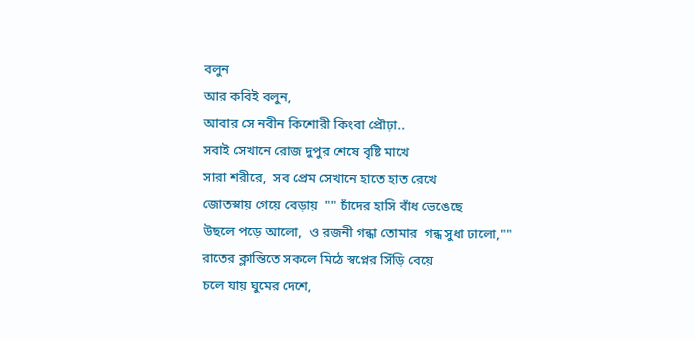বলুন
আর কবিই বলুন,
আবার সে নবীন কিশোরী কিংবা প্রৌঢ়া..
সবাই সেখানে রোজ দুপুর শেষে বৃষ্টি মাখে
সারা শরীরে,  সব প্রেম সেখানে হাতে হাত রেখে
জোতস্নায় গেয়ে বেড়ায়  "" চাঁদের হাসি বাঁধ ভেঙেছে
উছলে পড়ে আলো,  ও রজনী গন্ধা তোমার  গন্ধ সুধা ঢালো,""
রাতের ক্লান্তিতে সকলে মিঠে স্বপ্নের সিঁড়ি বেয়ে
চলে যায় ঘুমের দেশে,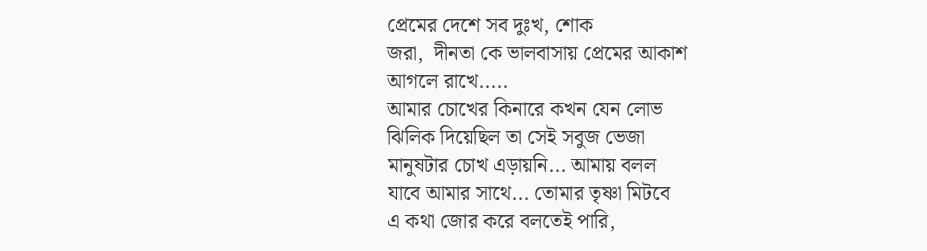প্রেমের দেশে সব দুঃখ, শোক
জরা,  দীনতা কে ভালবাসায় প্রেমের আকাশ
আগলে রাখে.....
আমার চোখের কিনারে কখন যেন লোভ
ঝিলিক দিয়েছিল তা সেই সবুজ ভেজা
মানুষটার চোখ এড়ায়নি... আমায় বলল
যাবে আমার সাথে... তোমার তৃষ্ণা মিটবে
এ কথা জোর করে বলতেই পারি,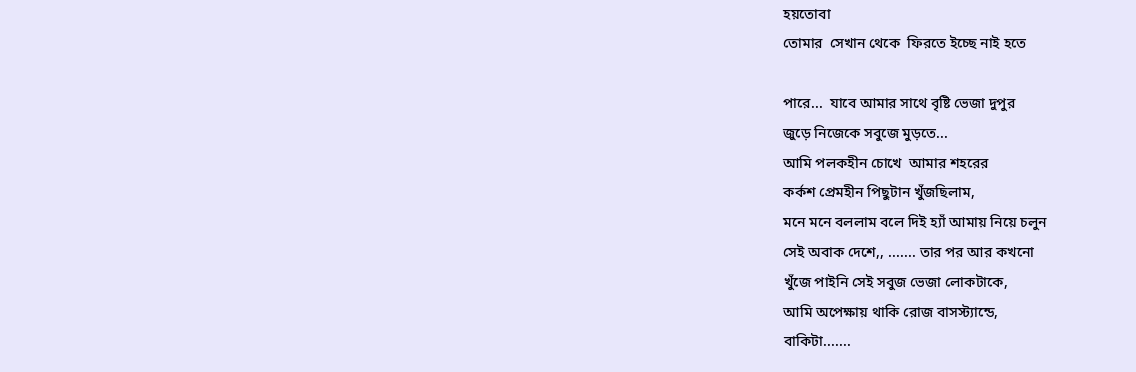হয়তোবা
তোমার  সেখান থেকে  ফিরতে ইচ্ছে নাই হতে

পারে...  যাবে আমার সাথে বৃষ্টি ভেজা দুপুর
জুড়ে নিজেকে সবুজে মুড়তে...
আমি পলকহীন চোখে  আমার শহরের
কর্কশ প্রেমহীন পিছুটান খুঁজছিলাম,
মনে মনে বললাম বলে দিই হ্যাঁ আমায় নিয়ে চলুন
সেই অবাক দেশে,, ....... তার পর আর কখনো
খুঁজে পাইনি সেই সবুজ ভেজা লোকটাকে,
আমি অপেক্ষায় থাকি রোজ বাসস্ট্যান্ডে,
বাকিটা.......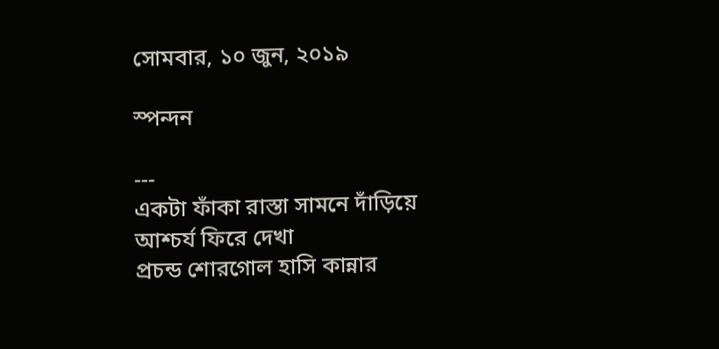সোমবার, ১০ জুন, ২০১৯

স্পন্দন

---
একটা ফাঁকা রাস্তা সামনে দাঁড়িয়ে আশ্চর্য ফিরে দেখা
প্রচন্ড শোরগোল হাসি কান্নার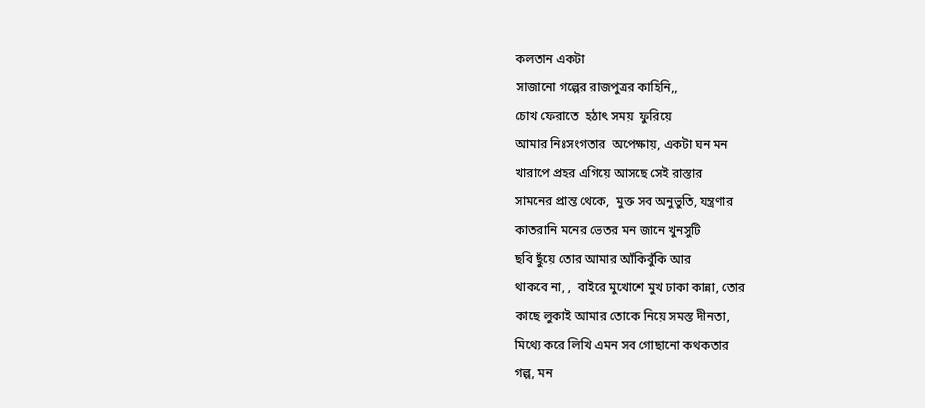কলতান একটা
সাজানো গল্পের রাজপুত্রর কাহিনি,,
চোখ ফেরাতে  হঠাৎ সময়  ফুরিয়ে
আমার নিঃসংগতার  অপেক্ষায়, একটা ঘন মন
খারাপে প্রহর এগিয়ে আসছে সেই রাস্তার
সামনের প্রান্ত থেকে,  মুক্ত সব অনুভুতি, যন্ত্রণার
কাতরানি মনের ভেতর মন জানে খুনসুটি
ছবি ছুঁয়ে তোর আমার আঁকিবুঁকি আর
থাকবে না, ,  বাইরে মুখোশে মুখ ঢাকা কান্না, তোর
কাছে লুকাই আমার তোকে নিয়ে সমস্ত দীনতা,
মিথ্যে করে লিখি এমন সব গোছানো কথকতার
গল্প, মন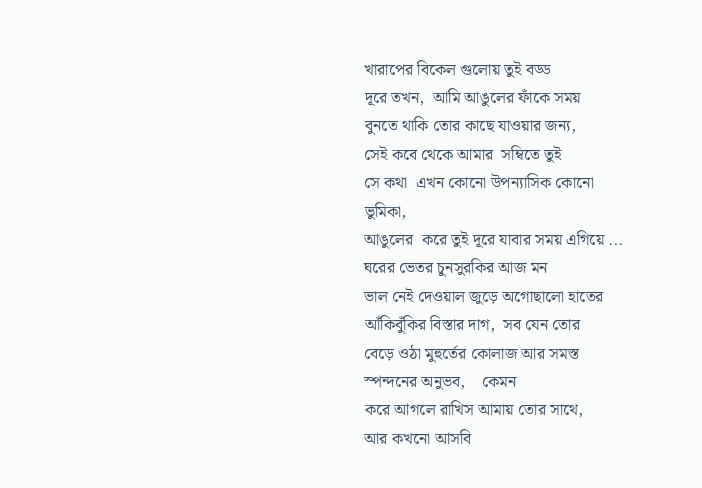খারাপের বিকেল গুলোয় তুই বড্ড
দূরে তখন,  আমি আঙুলের ফাঁকে সময়
বুনতে থাকি তোর কাছে যাওয়ার জন্য,
সেই কবে থেকে আমার  সম্বিতে তুই
সে কথা  এখন কোনো উপন্যাসিক কোনো
ভুমিকা,
আঙুলের  করে তুই দূরে যাবার সময় এগিয়ে ...
ঘরের ভেতর চুনসুরকির আজ মন
ভাল নেই দেওয়াল জুড়ে অগোছালো হাতের
আঁকিবুঁকির বিস্তার দাগ,  সব যেন তোর
বেড়ে ওঠা মুহুর্তের কোলাজ আর সমস্ত
স্পন্দনের অনুভব,    কেমন
করে আগলে রাখিস আমায় তোর সাথে,
আর কখনো আসবি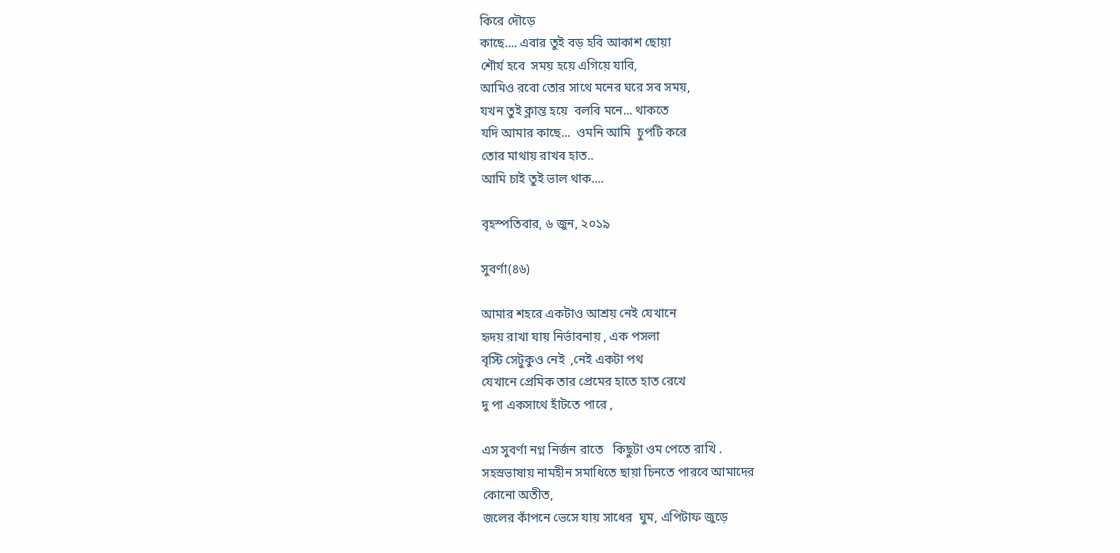কিরে দৌড়ে
কাছে.... এবার তুই বড় হবি আকাশ ছোয়া
শৌর্য হবে  সময় হয়ে এগিয়ে যাবি,
আমিও রবো তোর সাথে মনের ঘরে সব সময়,
যখন তুই ক্লান্ত হয়ে  বলবি মনে... থাকতে
যদি আমার কাছে...  ওমনি আমি  চুপটি করে
তোর মাথায় রাখব হাত..
আমি চাই তুই ভাল থাক....

বৃহস্পতিবার, ৬ জুন, ২০১৯

সুবর্ণা(৪৬)

আমার শহরে একটাও আশ্রয় নেই যেখানে
হৃদয় রাখা যায় নির্ভাবনায় , এক পসলা
বৃস্টি সেটুকুও নেই  ,নেই একটা পথ
যেখানে প্রেমিক তার প্রেমের হাতে হাত রেখে
দু পা একসাথে হাঁটতে পারে ,

এস সুবর্ণা নগ্ন নির্জন রাতে   কিছুটা ওম পেতে রাখি .
সহস্রভাষায় নামহীন সমাধিতে ছায়া চিনতে পারবে আমাদের
কোনো অতীত,
জলের কাঁপনে ভেসে যায় সাধের  ঘুম, এপিটাফ জুড়ে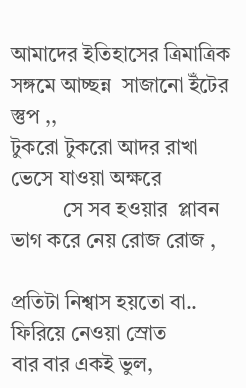আমাদের ইতিহাসের ত্রিমাত্রিক সঙ্গমে আচ্ছন্ন  সাজানো ইঁটের স্তুপ ,,
টুকরো টুকরো আদর রাখা   ভেসে যাওয়া অক্ষরে
          সে সব হওয়ার  প্লাবন ভাগ করে নেয় রোজ রোজ ,

প্রতিটা নিশ্বাস হয়তো বা.. ফিরিয়ে নেওয়া স্রোত
বার বার একই ভুল,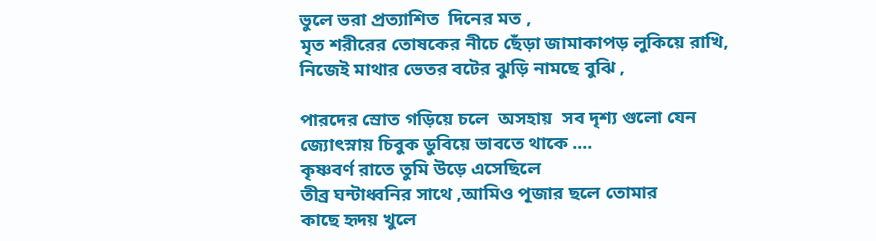ভুলে ভরা প্রত্যাশিত  দিনের মত ,
মৃত শরীরের তোষকের নীচে ছেঁড়া জামাকাপড় লুকিয়ে রাখি,
নিজেই মাথার ভেতর বটের ঝুড়ি নামছে বুঝি ,

পারদের স্রোত গড়িয়ে চলে  অসহায়  সব দৃশ্য গুলো যেন
জ্যোৎস্নায় চিবুক ডুবিয়ে ভাবতে থাকে ....
কৃষ্ণবর্ণ রাতে তুমি উড়ে এসেছিলে
তীব্র ঘন্টাধ্বনির সাথে ,আমিও পূজার ছলে তোমার
কাছে হৃদয় খুলে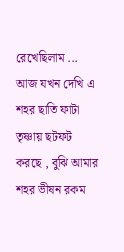রেখেছিলাম ...
আজ যখন দেখি এ শহর ছাতি ফাটা তৃষ্ণায় ছটফট
করছে , বুঝি আমার শহর ভীষন রকম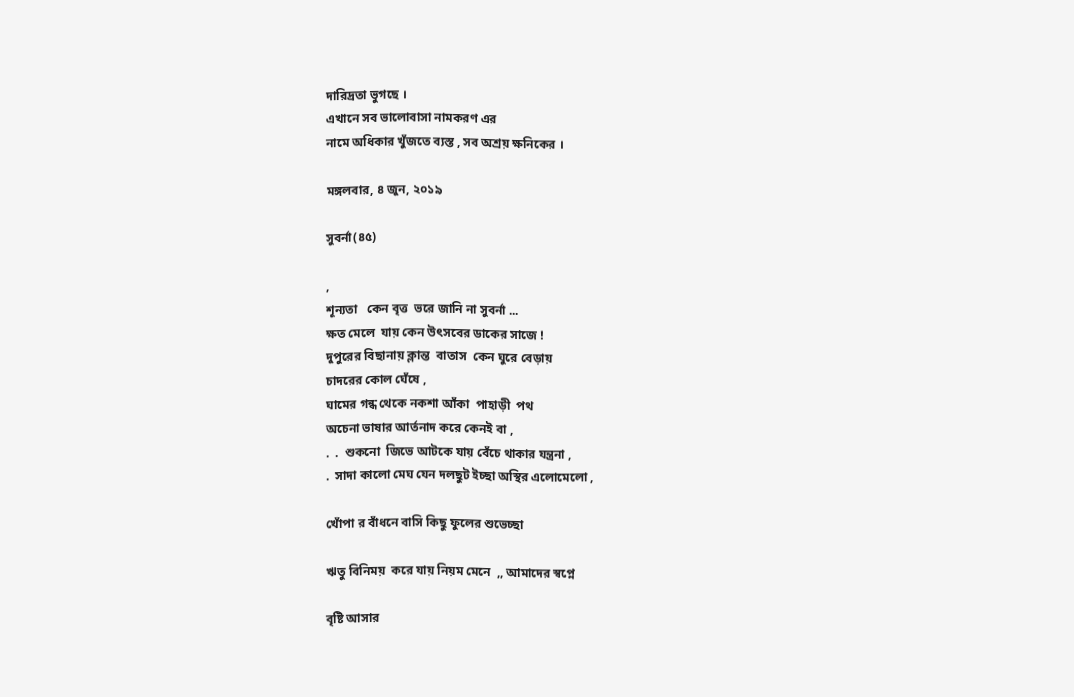দারিদ্রতা ভুগছে ।
এখানে সব ভালোবাসা নামকরণ এর
নামে অধিকার খুঁজতে ব্যস্ত , সব অশ্রয় ক্ষনিকের ।

মঙ্গলবার, ৪ জুন, ২০১৯

সুবর্না(৪৫)

,
শূন্যতা   কেন বৃত্ত  ভরে জানি না সুবর্না ...
ক্ষত মেলে  যায় কেন উৎসবের ডাকের সাজে !
দুপুরের বিছানায় ক্লান্ত  বাতাস  কেন ঘুরে বেড়ায়
চাদরের কোল ঘেঁষে ,
ঘামের গন্ধ থেকে নকশা আঁকা  পাহাড়ী  পথ
অচেনা ভাষার আর্তনাদ করে কেনই বা ,
.  .  শুকনো  জিভে আটকে যায় বেঁচে থাকার যন্ত্রনা ,
.  সাদা কালো মেঘ যেন দলছুট ইচ্ছা অস্থির এলোমেলো ,

খোঁপা র বাঁধনে বাসি কিছু ফুলের শুভেচ্ছা

ঋতু বিনিময়  করে যায় নিয়ম মেনে  ,, আমাদের স্বপ্নে

বৃষ্টি আসার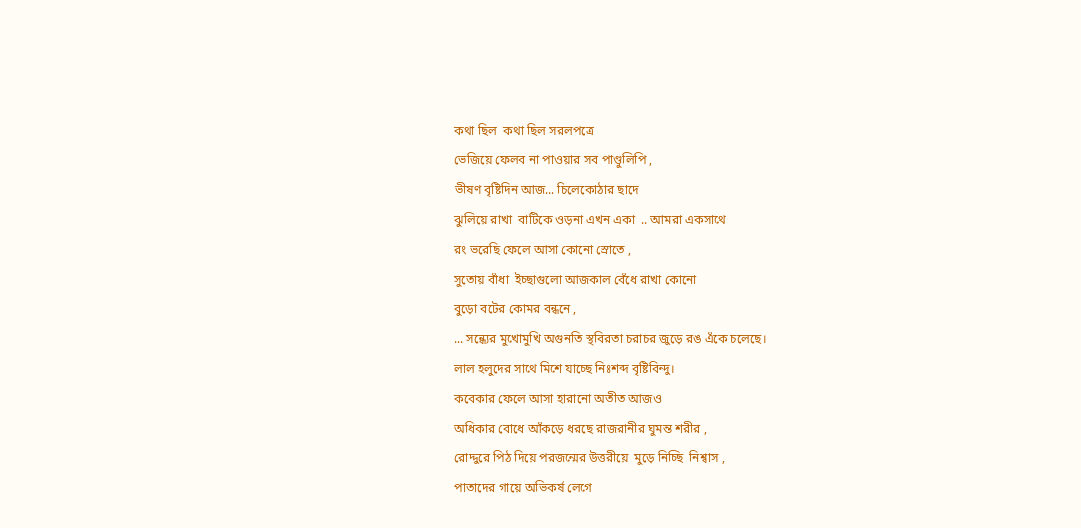কথা ছিল  কথা ছিল সরলপত্রে
ভেজিয়ে ফেলব না পাওয়ার সব পাণ্ডুলিপি ,
ভীষণ বৃষ্টিদিন আজ... চিলেকোঠার ছাদে
ঝুলিয়ে রাখা  বাটিকে ওড়না এখন একা  .. আমরা একসাথে
রং ভরেছি ফেলে আসা কোনো স্রোতে ,
সুতোয় বাঁধা  ইচ্ছাগুলো আজকাল বেঁধে রাখা কোনো
বুড়ো বটের কোমর বন্ধনে ,
... সন্ধ্যের মুখোমুখি অগুনতি স্থবিরতা চরাচর জুড়ে রঙ এঁকে চলেছে।
লাল হলুদের সাথে মিশে যাচ্ছে নিঃশব্দ বৃষ্টিবিন্দু।
কবেকার ফেলে আসা হারানো অতীত আজও
অধিকার বোধে আঁকড়ে ধরছে রাজরানীর ঘুমন্ত শরীর ,
রোদ্দুরে পিঠ দিয়ে পরজন্মের উত্তরীয়ে  মুড়ে নিচ্ছি  নিশ্বাস ,
পাতাদের গায়ে অভিকর্ষ লেগে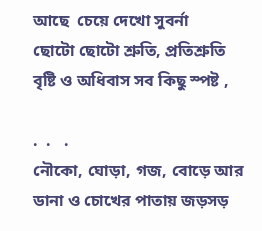আছে  চেয়ে দেখো সুবর্না
ছোটো ছোটো শ্রুতি, প্রতিশ্রুতি
বৃষ্টি ও অধিবাস সব কিছু স্পষ্ট ,

.  .   .
নৌকো, ঘোড়া, গজ, বোড়ে আর
ডানা ও চোখের পাতায় জড়সড়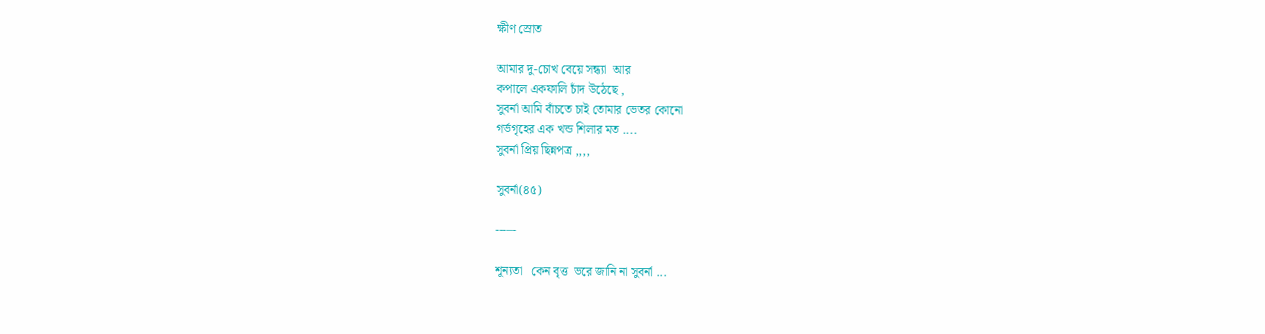ক্ষীণ স্রোত

আমার দু-চোখ বেয়ে সন্ধ্যা  আর
কপালে একফালি চাঁদ উঠেছে ,
সুবর্না আমি বাঁচতে চাই তোমার ভেতর কোনো
গর্ভগৃহের এক খন্ড শিলার মত ....
সুবর্না প্রিয় ছিন্নপত্র ,,,,

সুবর্না(৪৫)

---–-

শূন্যতা   কেন বৃত্ত  ভরে জানি না সুবর্না ...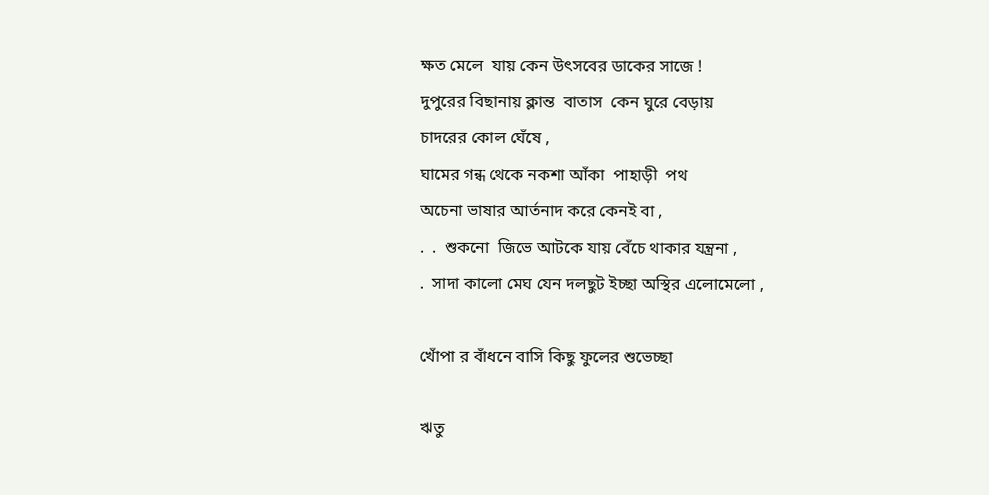ক্ষত মেলে  যায় কেন উৎসবের ডাকের সাজে !
দুপুরের বিছানায় ক্লান্ত  বাতাস  কেন ঘুরে বেড়ায়
চাদরের কোল ঘেঁষে ,
ঘামের গন্ধ থেকে নকশা আঁকা  পাহাড়ী  পথ
অচেনা ভাষার আর্তনাদ করে কেনই বা ,
.  .  শুকনো  জিভে আটকে যায় বেঁচে থাকার যন্ত্রনা ,
.  সাদা কালো মেঘ যেন দলছুট ইচ্ছা অস্থির এলোমেলো ,

খোঁপা র বাঁধনে বাসি কিছু ফুলের শুভেচ্ছা

ঋতু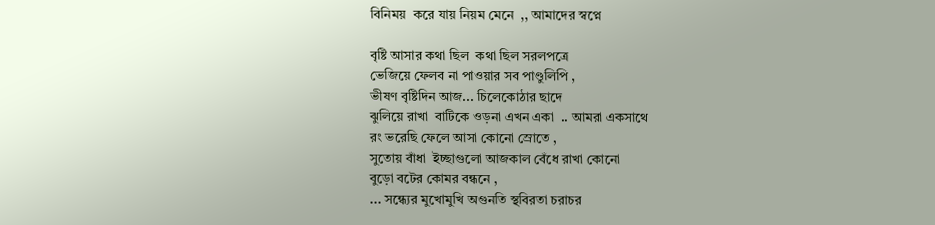বিনিময়  করে যায় নিয়ম মেনে  ,, আমাদের স্বপ্নে

বৃষ্টি আসার কথা ছিল  কথা ছিল সরলপত্রে
ভেজিয়ে ফেলব না পাওয়ার সব পাণ্ডুলিপি ,
ভীষণ বৃষ্টিদিন আজ... চিলেকোঠার ছাদে
ঝুলিয়ে রাখা  বাটিকে ওড়না এখন একা  .. আমরা একসাথে
রং ভরেছি ফেলে আসা কোনো স্রোতে ,
সুতোয় বাঁধা  ইচ্ছাগুলো আজকাল বেঁধে রাখা কোনো
বুড়ো বটের কোমর বন্ধনে ,
... সন্ধ্যের মুখোমুখি অগুনতি স্থবিরতা চরাচর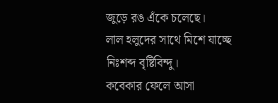জুড়ে রঙ এঁকে চলেছে।
লাল হলুদের সাথে মিশে যাচ্ছে নিঃশব্দ বৃষ্টিবিন্দু।
কবেকার ফেলে আসা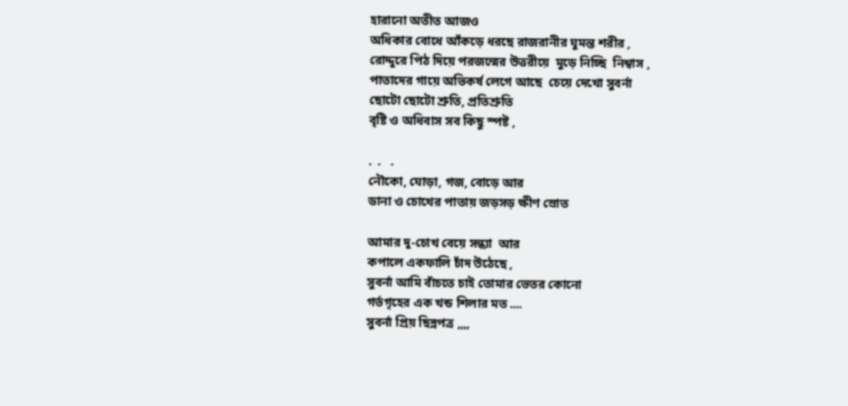হারানো অতীত আজও
অধিকার বোধে আঁকড়ে ধরছে রাজরানীর ঘুমন্ত শরীর ,
রোদ্দুরে পিঠ দিয়ে পরজন্মের উত্তরীয়ে  মুড়ে নিচ্ছি  নিশ্বাস ,
পাতাদের গায়ে অভিকর্ষ লেগে আছে  চেয়ে দেখো সুবর্না
ছোটো ছোটো শ্রুতি, প্রতিশ্রুতি
বৃষ্টি ও অধিবাস সব কিছু স্পষ্ট ,

.  .   .
নৌকো, ঘোড়া, গজ, বোড়ে আর
ডানা ও চোখের পাতায় জড়সড় ক্ষীণ স্রোত

আমার দু-চোখ বেয়ে সন্ধ্যা  আর
কপালে একফালি চাঁদ উঠেছে ,
সুবর্না আমি বাঁচতে চাই তোমার ভেতর কোনো
গর্ভগৃহের এক খন্ড শিলার মত ....
সুবর্না প্রিয় ছিন্নপত্র ,,,,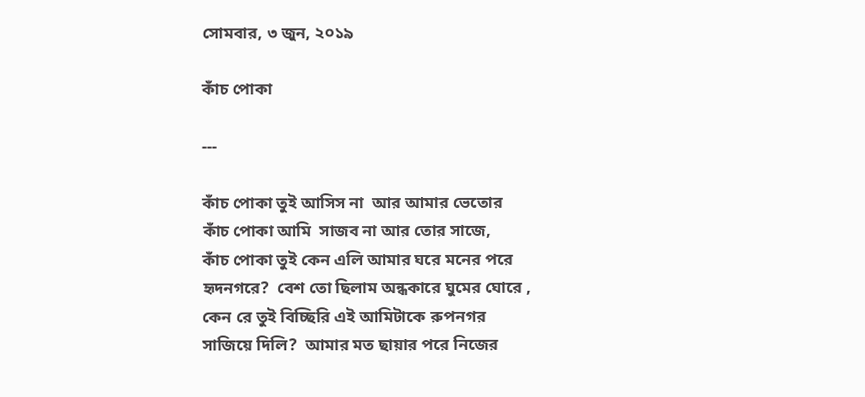সোমবার, ৩ জুন, ২০১৯

কাঁচ পোকা

---

কাঁচ পোকা তুই আসিস না  আর আমার ভেতোর
কাঁচ পোকা আমি  সাজব না আর তোর সাজে,
কাঁচ পোকা তুই কেন এলি আমার ঘরে মনের পরে
হৃদনগরে?  বেশ তো ছিলাম অন্ধকারে ঘুমের ঘোরে ,
কেন রে তুই বিচ্ছিরি এই আমিটাকে রুপনগর
সাজিয়ে দিলি?  আমার মত ছায়ার পরে নিজের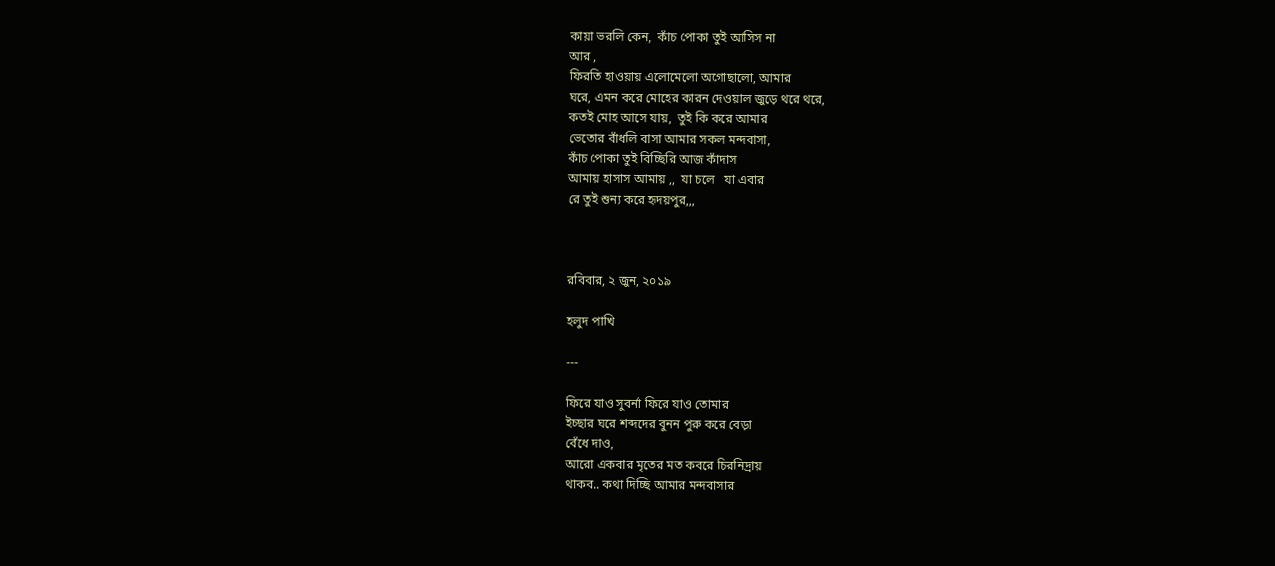কায়া ভরলি কেন,  কাঁচ পোকা তুই আসিস না
আর ,
ফিরতি হাওয়ায় এলোমেলো অগোছালো, আমার
ঘরে, এমন করে মোহের কারন দেওয়াল জুড়ে থরে থরে,
কতই মোহ আসে যায়,  তুই কি করে আমার
ভেতোর বাঁধলি বাসা আমার সকল মন্দবাসা,
কাঁচ পোকা তুই বিচ্ছিরি আজ কাঁদাস
আমায় হাসাস আমায় ,,  যা চলে   যা এবার
রে তুই শুন্য করে হৃদয়পুর,,,



রবিবার, ২ জুন, ২০১৯

হলুদ পাখি

---

ফিরে যাও সুবর্না ফিরে যাও তোমার
ইচ্ছার ঘরে শব্দদের বুনন পুরু করে বেড়া
বেঁধে দাও,
আরো একবার মৃতের মত কবরে চিরনিদ্রায়
থাকব.. কথা দিচ্ছি আমার মন্দবাসার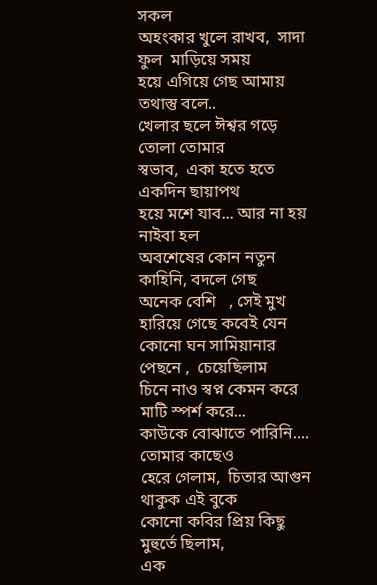সকল
অহংকার খুলে রাখব,  সাদা ফুল  মাড়িয়ে সময়
হয়ে এগিয়ে গেছ আমায় তথাস্তু বলে..
খেলার ছলে ঈশ্বর গড়ে তোলা তোমার
স্বভাব,  একা হতে হতে একদিন ছায়াপথ
হয়ে মশে যাব... আর না হয় নাইবা হল
অবশেষের কোন নতুন কাহিনি, বদলে গেছ
অনেক বেশি   , সেই মুখ হারিয়ে গেছে কবেই যেন
কোনো ঘন সামিয়ানার পেছনে ,  চেয়েছিলাম
চিনে নাও স্বপ্ন কেমন করে মাটি স্পর্শ করে...
কাউকে বোঝাতে পারিনি.... তোমার কাছেও
হেরে গেলাম,  চিতার আগুন থাকুক এই বুকে
কোনো কবির প্রিয় কিছু মুহুর্তে ছিলাম,
এক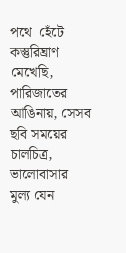পথে  হেঁটে কস্তুরিঘ্রাণ মেখেছি, পারিজাতের
আঙিনায়, সেসব ছবি সময়ের চালচিত্র,
ভালোবাসার  মুল্য যেন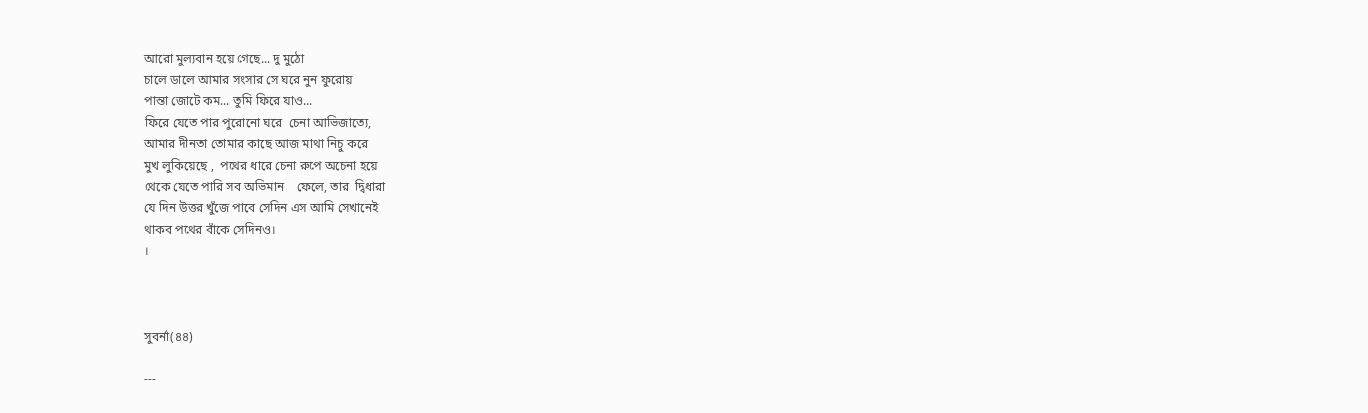আরো মুল্যবান হয়ে গেছে... দু মুঠো
চালে ডালে আমার সংসার সে ঘরে নুন ফুরোয়
পান্তা জোটে কম... তুমি ফিরে যাও...
ফিরে যেতে পার পুরোনো ঘরে  চেনা আভিজাত্যে,
আমার দীনতা তোমার কাছে আজ মাথা নিচু করে
মুখ লুকিয়েছে ,  পথের ধারে চেনা রুপে অচেনা হয়ে
থেকে যেতে পারি সব অভিমান    ফেলে, তার  দ্বিধারা
যে দিন উত্তর খুঁজে পাবে সেদিন এস আমি সেখানেই
থাকব পথের বাঁকে সেদিনও।
।



সুবর্না(৪৪)

---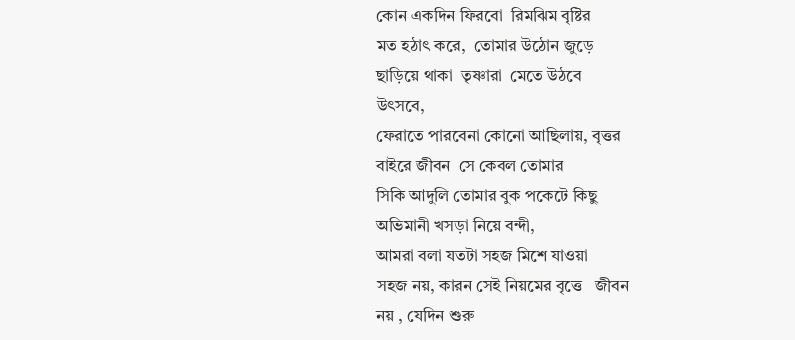কোন একদিন ফিরবো  রিমঝিম বৃষ্টির
মত হঠাৎ করে,  তোমার উঠোন জুড়ে
ছাড়িয়ে থাকা  তৃষ্ণারা  মেতে উঠবে
উৎসবে,
ফেরাতে পারবেনা কোনো আছিলায়, বৃত্তর
বাইরে জীবন  সে কেবল তোমার
সিকি আদুলি তোমার বুক পকেটে কিছু
অভিমানী খসড়া নিয়ে বন্দী,
আমরা বলা যতটা সহজ মিশে যাওয়া
সহজ নয়, কারন সেই নিয়মের বৃত্তে   জীবন
নয় , যেদিন শুরু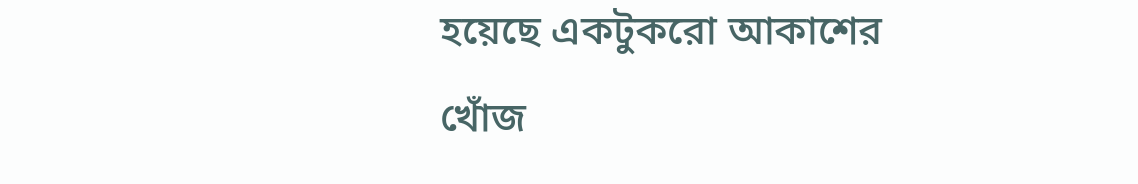হয়েছে একটুকরো আকাশের
খোঁজ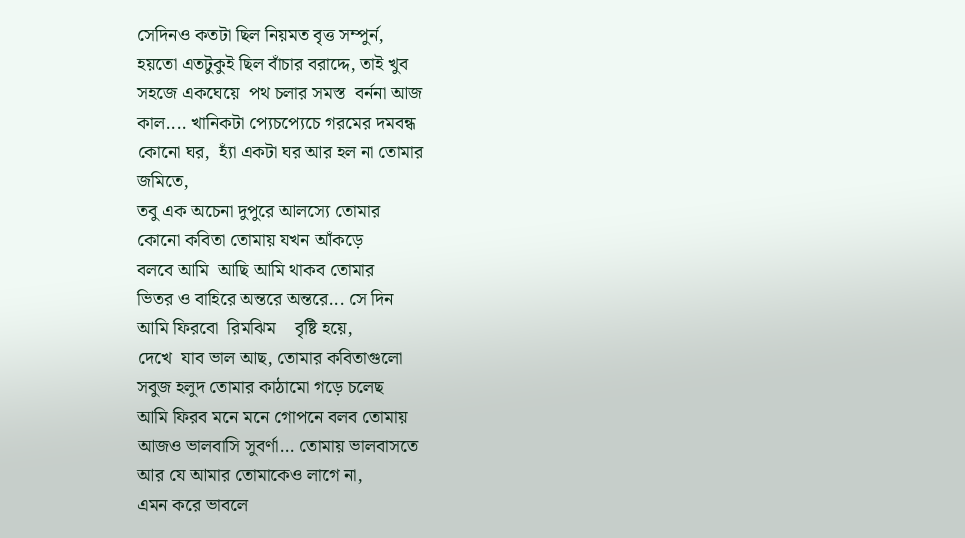সেদিনও কতটা ছিল নিয়মত বৃত্ত সম্পুর্ন,
হয়তো এতটুকুই ছিল বাঁচার বরাদ্দে, তাই খুব
সহজে একঘেয়ে  পথ চলার সমস্ত  বর্ননা আজ
কাল.... খানিকটা প্যেচপ্যেচে গরমের দমবন্ধ
কোনো ঘর,  হ্যাঁ একটা ঘর আর হল না তোমার
জমিতে,
তবু এক অচেনা দুপুরে আলস্যে তোমার
কোনো কবিতা তোমায় যখন আঁকড়ে
বলবে আমি  আছি আমি থাকব তোমার
ভিতর ও বাহিরে অন্তরে অন্তরে... সে দিন
আমি ফিরবো  রিমঝিম    বৃষ্টি হয়ে,
দেখে  যাব ভাল আছ, তোমার কবিতাগুলো
সবুজ হলুদ তোমার কাঠামো গড়ে চলেছ
আমি ফিরব মনে মনে গোপনে বলব তোমায়
আজও ভালবাসি সুবর্ণা... তোমায় ভালবাসতে
আর যে আমার তোমাকেও লাগে না,
এমন করে ভাবলে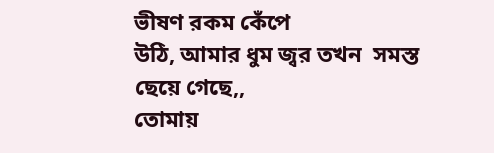ভীষণ রকম কেঁপে
উঠি, আমার ধুম জ্বর তখন  সমস্ত ছেয়ে গেছে,,
তোমায়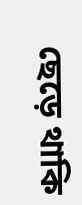ছেড়ে থাকি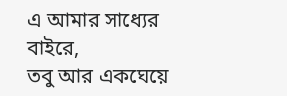এ আমার সাধ্যের বাইরে,
তবু আর একঘেয়ে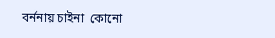বর্ননায় চাইনা  কোনো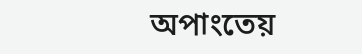অপাংতেয়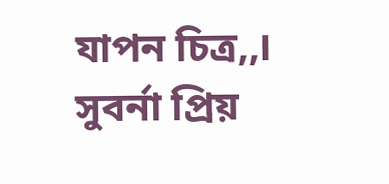যাপন চিত্র,,।
সুবর্না প্রিয়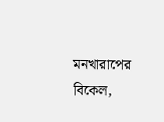মনখারাপের বিকেল,